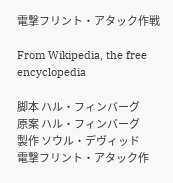電撃フリント・アタック作戦

From Wikipedia, the free encyclopedia

脚本 ハル・フィンバーグ
原案 ハル・フィンバーグ
製作 ソウル・デヴィッド
電撃フリント・アタック作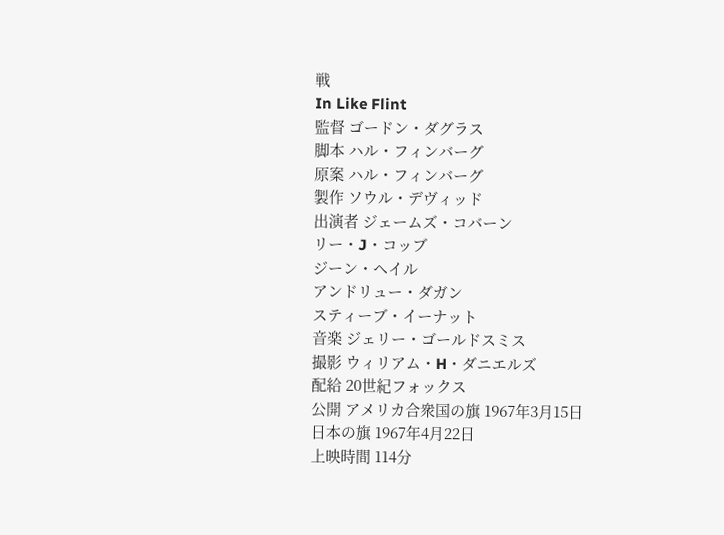戦
In Like Flint
監督 ゴードン・ダグラス
脚本 ハル・フィンバーグ
原案 ハル・フィンバーグ
製作 ソウル・デヴィッド
出演者 ジェームズ・コバーン
リー・J・コッブ
ジーン・ヘイル
アンドリュー・ダガン
スティーブ・イーナット
音楽 ジェリー・ゴールドスミス
撮影 ウィリアム・H・ダニエルズ
配給 20世紀フォックス
公開 アメリカ合衆国の旗 1967年3月15日
日本の旗 1967年4月22日
上映時間 114分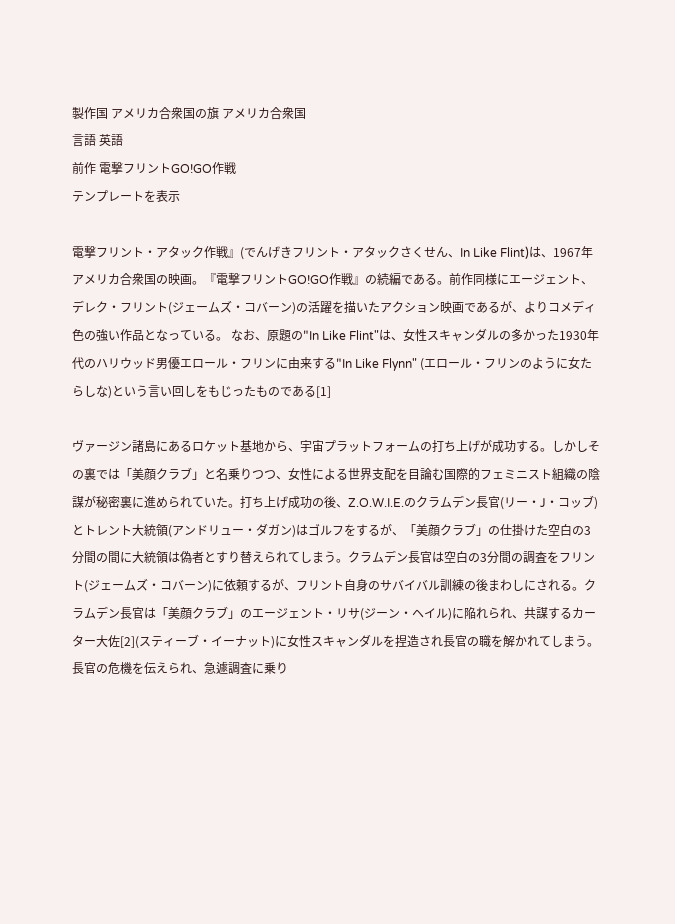製作国 アメリカ合衆国の旗 アメリカ合衆国
言語 英語
前作 電撃フリントGO!GO作戦
テンプレートを表示

電撃フリント・アタック作戦』(でんげきフリント・アタックさくせん、In Like Flint)は、1967年アメリカ合衆国の映画。『電撃フリントGO!GO作戦』の続編である。前作同様にエージェント、デレク・フリント(ジェームズ・コバーン)の活躍を描いたアクション映画であるが、よりコメディ色の強い作品となっている。 なお、原題の"In Like Flint"は、女性スキャンダルの多かった1930年代のハリウッド男優エロール・フリンに由来する"In Like Flynn" (エロール・フリンのように女たらしな)という言い回しをもじったものである[1]

ヴァージン諸島にあるロケット基地から、宇宙プラットフォームの打ち上げが成功する。しかしその裏では「美顔クラブ」と名乗りつつ、女性による世界支配を目論む国際的フェミニスト組織の陰謀が秘密裏に進められていた。打ち上げ成功の後、Z.O.W.I.E.のクラムデン長官(リー・J・コッブ)とトレント大統領(アンドリュー・ダガン)はゴルフをするが、「美顔クラブ」の仕掛けた空白の3分間の間に大統領は偽者とすり替えられてしまう。クラムデン長官は空白の3分間の調査をフリント(ジェームズ・コバーン)に依頼するが、フリント自身のサバイバル訓練の後まわしにされる。クラムデン長官は「美顔クラブ」のエージェント・リサ(ジーン・ヘイル)に陥れられ、共謀するカーター大佐[2](スティーブ・イーナット)に女性スキャンダルを捏造され長官の職を解かれてしまう。長官の危機を伝えられ、急遽調査に乗り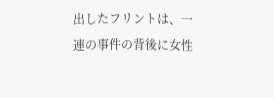出したフリントは、一連の事件の背後に女性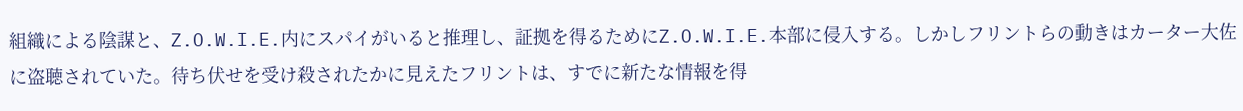組織による陰謀と、Z.O.W.I.E.内にスパイがいると推理し、証拠を得るためにZ.O.W.I.E.本部に侵入する。しかしフリントらの動きはカーター大佐に盗聴されていた。待ち伏せを受け殺されたかに見えたフリントは、すでに新たな情報を得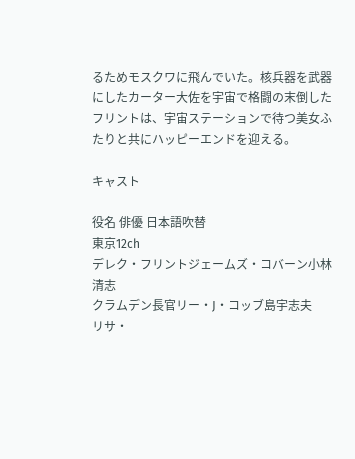るためモスクワに飛んでいた。核兵器を武器にしたカーター大佐を宇宙で格闘の末倒したフリントは、宇宙ステーションで待つ美女ふたりと共にハッピーエンドを迎える。

キャスト

役名 俳優 日本語吹替
東京12ch
デレク・フリントジェームズ・コバーン小林清志
クラムデン長官リー・J・コッブ島宇志夫
リサ・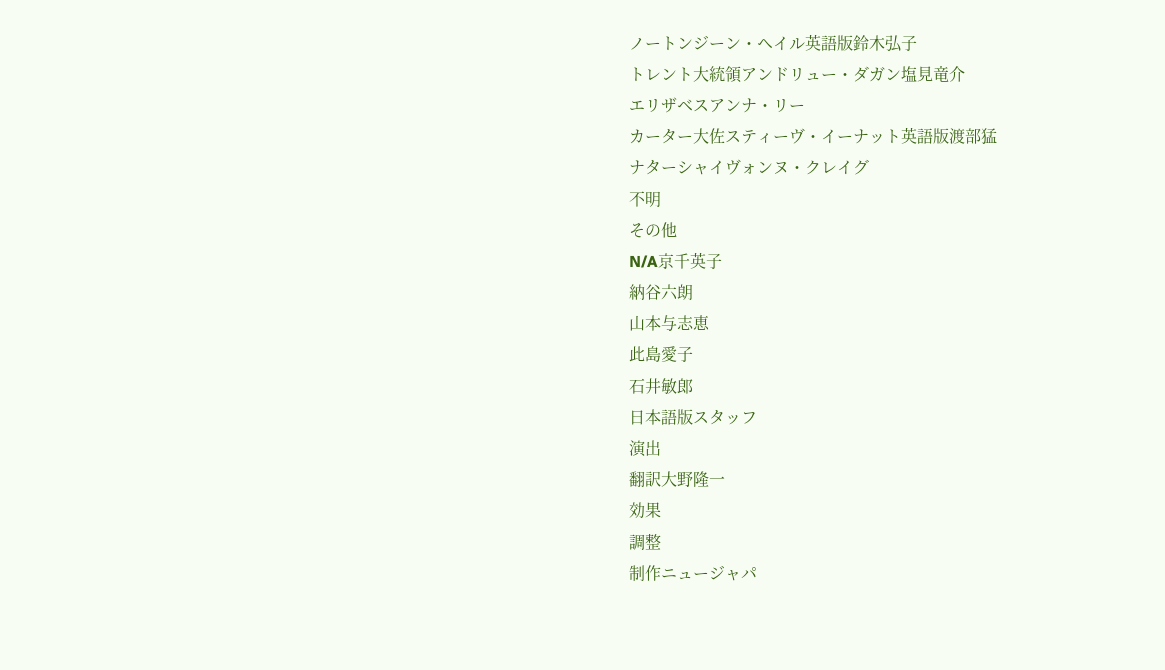ノートンジーン・ヘイル英語版鈴木弘子
トレント大統領アンドリュー・ダガン塩見竜介
エリザベスアンナ・リー
カーター大佐スティーヴ・イーナット英語版渡部猛
ナターシャイヴォンヌ・クレイグ
不明
その他
N/A京千英子
納谷六朗
山本与志恵
此島愛子
石井敏郎
日本語版スタッフ
演出
翻訳大野隆一
効果
調整
制作ニュージャパ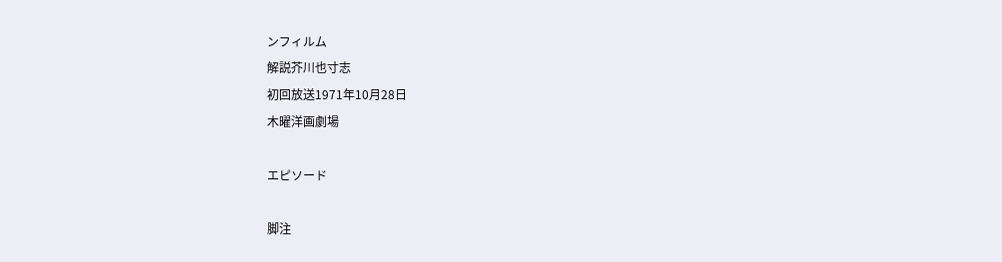ンフィルム
解説芥川也寸志
初回放送1971年10月28日
木曜洋画劇場

エピソード

脚注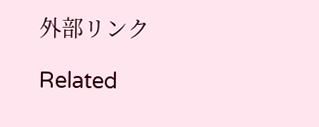外部リンク

Related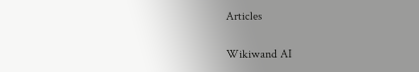Articles

Wikiwand AI